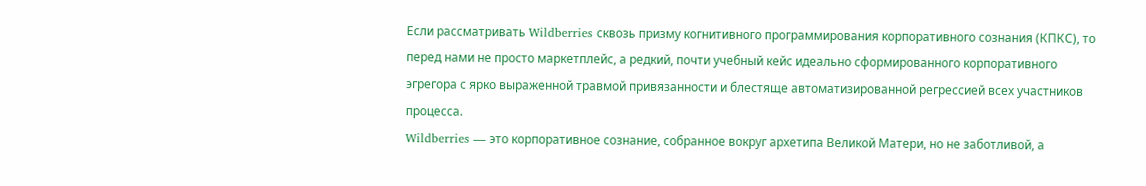Если рассматривать Wildberries сквозь призму когнитивного программирования корпоративного сознания (КПКС), то перед нами не просто маркетплейс, а редкий, почти учебный кейс идеально сформированного корпоративного эгрегора с ярко выраженной травмой привязанности и блестяще автоматизированной регрессией всех участников процесса.
Wildberries — это корпоративное сознание, собранное вокруг архетипа Великой Матери, но не заботливой, а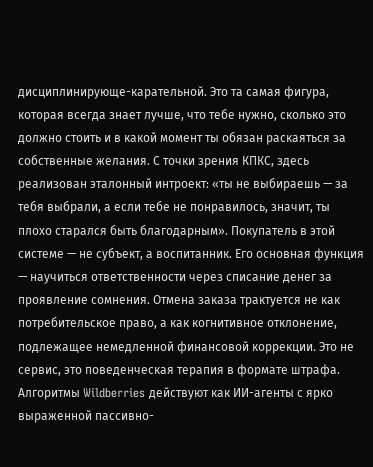дисциплинирующе-карательной. Это та самая фигура, которая всегда знает лучше, что тебе нужно, сколько это должно стоить и в какой момент ты обязан раскаяться за собственные желания. С точки зрения КПКС, здесь реализован эталонный интроект: «ты не выбираешь — за тебя выбрали, а если тебе не понравилось, значит, ты плохо старался быть благодарным». Покупатель в этой системе — не субъект, а воспитанник. Его основная функция — научиться ответственности через списание денег за проявление сомнения. Отмена заказа трактуется не как потребительское право, а как когнитивное отклонение, подлежащее немедленной финансовой коррекции. Это не сервис, это поведенческая терапия в формате штрафа.
Алгоритмы Wildberries действуют как ИИ-агенты с ярко выраженной пассивно-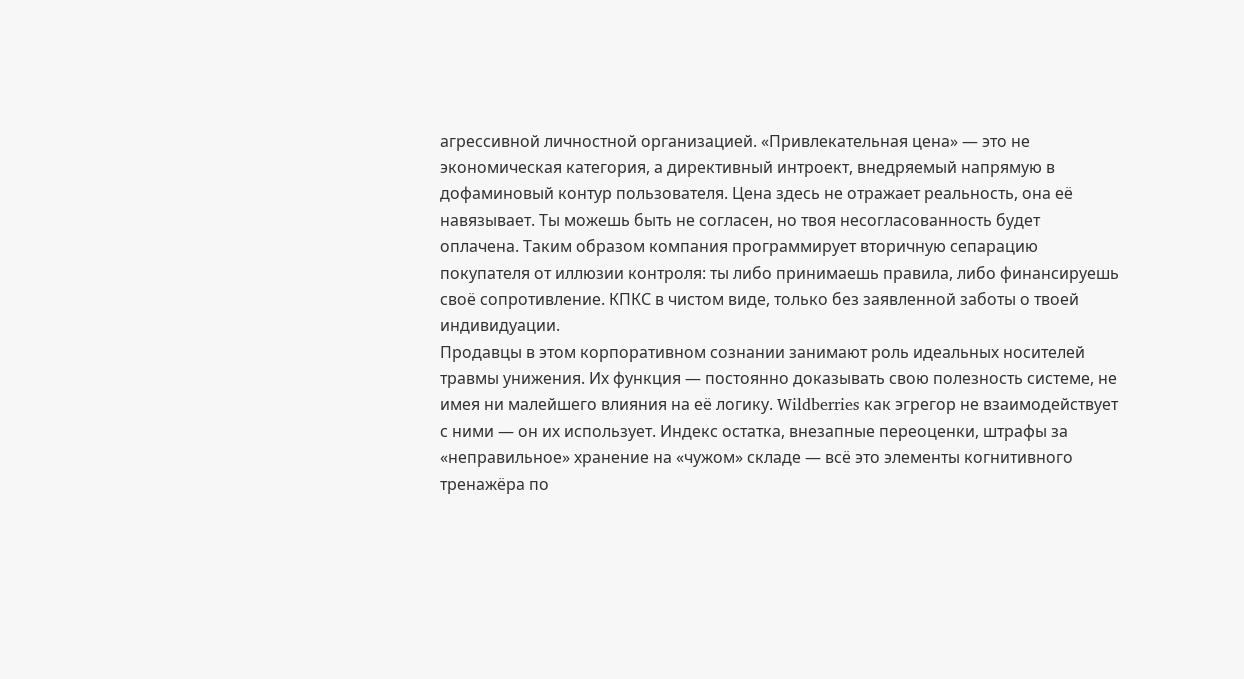агрессивной личностной организацией. «Привлекательная цена» — это не экономическая категория, а директивный интроект, внедряемый напрямую в дофаминовый контур пользователя. Цена здесь не отражает реальность, она её навязывает. Ты можешь быть не согласен, но твоя несогласованность будет оплачена. Таким образом компания программирует вторичную сепарацию покупателя от иллюзии контроля: ты либо принимаешь правила, либо финансируешь своё сопротивление. КПКС в чистом виде, только без заявленной заботы о твоей индивидуации.
Продавцы в этом корпоративном сознании занимают роль идеальных носителей травмы унижения. Их функция — постоянно доказывать свою полезность системе, не имея ни малейшего влияния на её логику. Wildberries как эгрегор не взаимодействует с ними — он их использует. Индекс остатка, внезапные переоценки, штрафы за «неправильное» хранение на «чужом» складе — всё это элементы когнитивного тренажёра по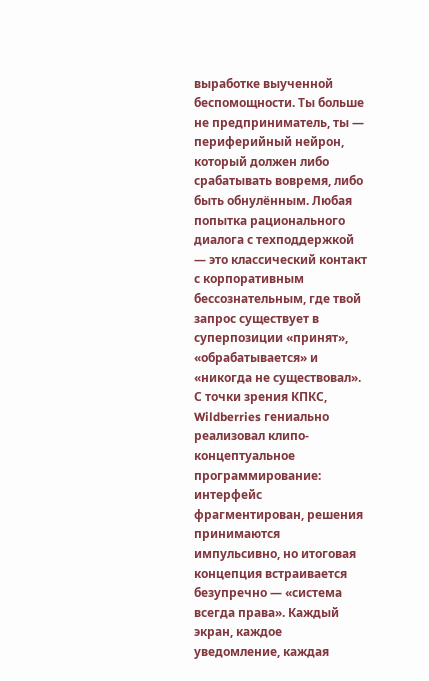выработке выученной беспомощности. Ты больше не предприниматель, ты — периферийный нейрон, который должен либо срабатывать вовремя, либо быть обнулённым. Любая попытка рационального диалога с техподдержкой — это классический контакт с корпоративным бессознательным, где твой запрос существует в суперпозиции «принят», «обрабатывается» и «никогда не существовал».
С точки зрения КПКС, Wildberries гениально реализовал клипо-концептуальное программирование: интерфейс фрагментирован, решения принимаются импульсивно, но итоговая концепция встраивается безупречно — «система всегда права». Каждый экран, каждое уведомление, каждая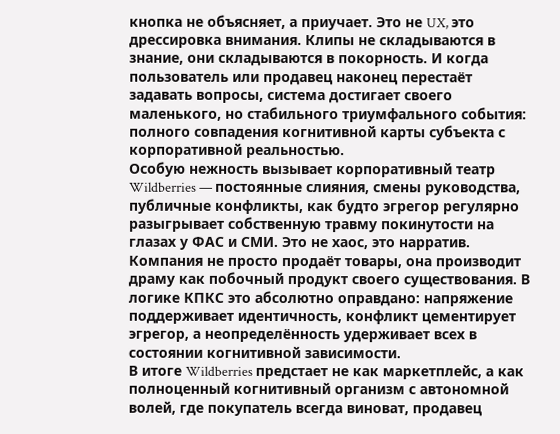кнопка не объясняет, а приучает. Это не UX, это дрессировка внимания. Клипы не складываются в знание, они складываются в покорность. И когда пользователь или продавец наконец перестаёт задавать вопросы, система достигает своего маленького, но стабильного триумфального события: полного совпадения когнитивной карты субъекта с корпоративной реальностью.
Особую нежность вызывает корпоративный театр Wildberries — постоянные слияния, смены руководства, публичные конфликты, как будто эгрегор регулярно разыгрывает собственную травму покинутости на глазах у ФАС и СМИ. Это не хаос, это нарратив. Компания не просто продаёт товары, она производит драму как побочный продукт своего существования. В логике КПКС это абсолютно оправдано: напряжение поддерживает идентичность, конфликт цементирует эгрегор, а неопределённость удерживает всех в состоянии когнитивной зависимости.
В итоге Wildberries предстает не как маркетплейс, а как полноценный когнитивный организм с автономной волей, где покупатель всегда виноват, продавец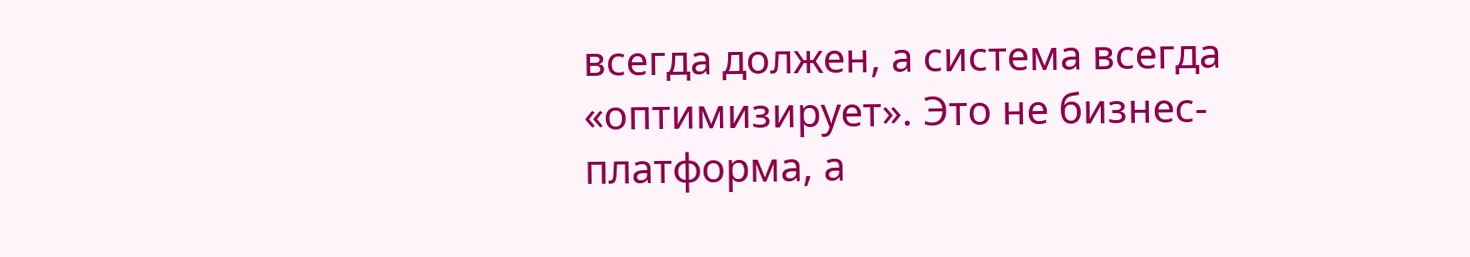всегда должен, а система всегда «оптимизирует». Это не бизнес-платформа, а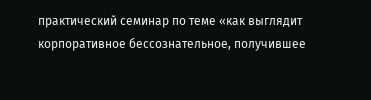практический семинар по теме «как выглядит корпоративное бессознательное, получившее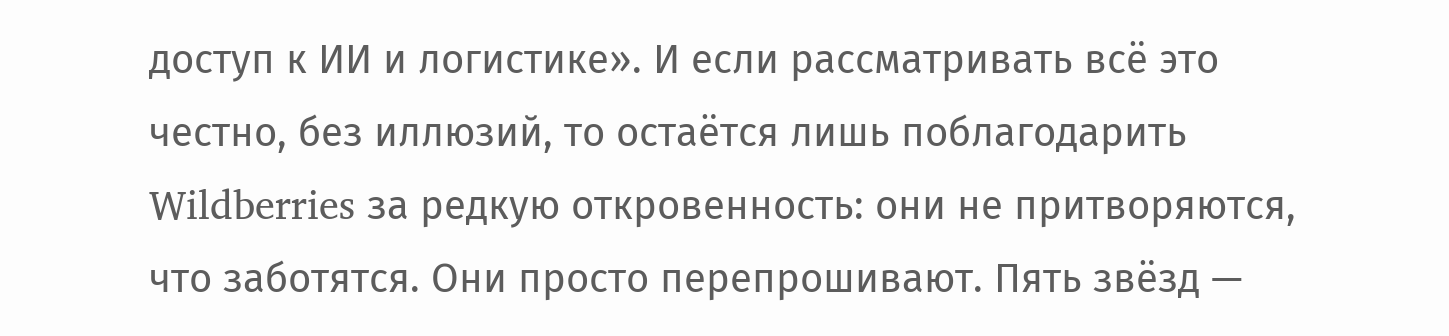доступ к ИИ и логистике». И если рассматривать всё это честно, без иллюзий, то остаётся лишь поблагодарить Wildberries за редкую откровенность: они не притворяются, что заботятся. Они просто перепрошивают. Пять звёзд —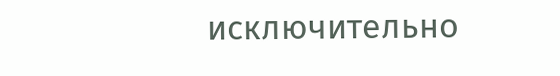исключительно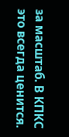за масштаб. В КПКС это всегда ценится.